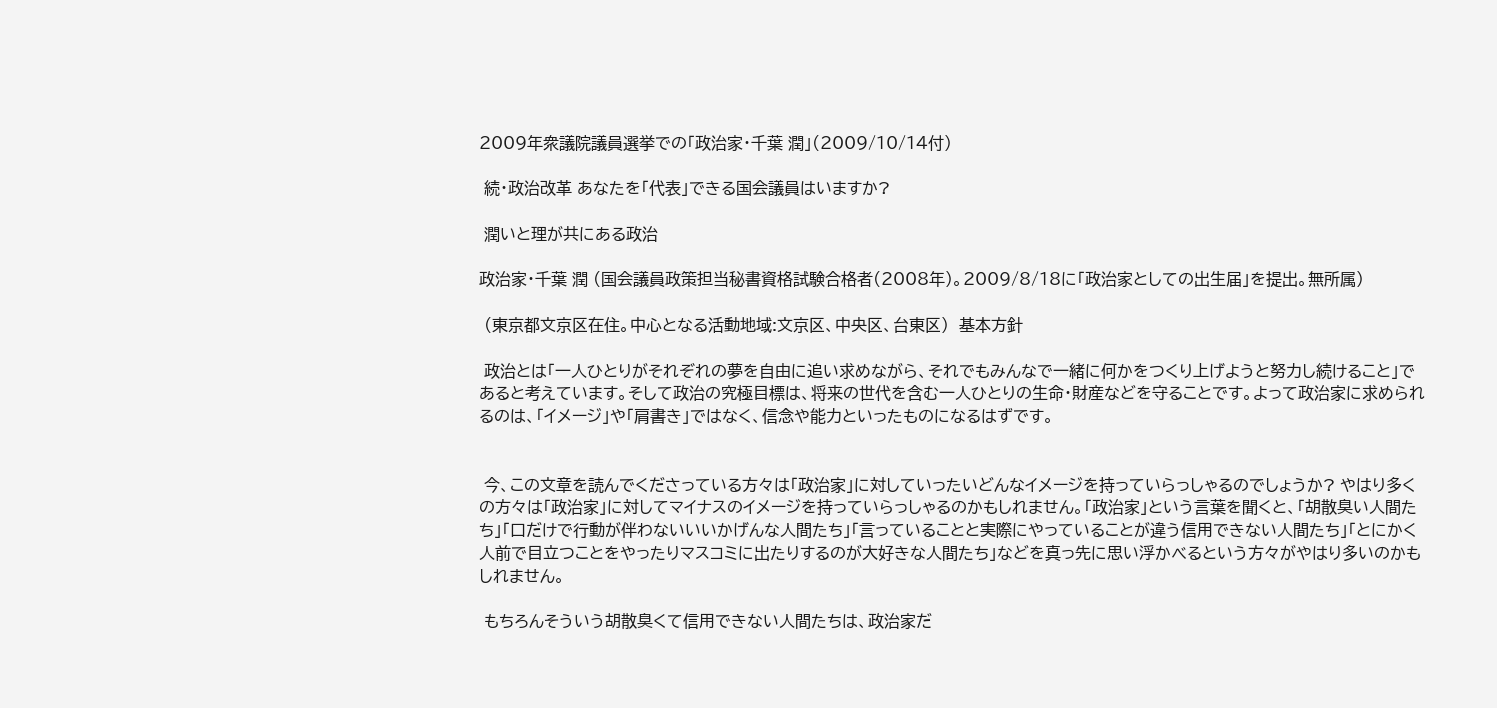2009年衆議院議員選挙での「政治家・千葉 潤」(2009/10/14付)

 続・政治改革 あなたを「代表」できる国会議員はいますか?

 潤いと理が共にある政治

政治家・千葉 潤 (国会議員政策担当秘書資格試験合格者(2008年)。2009/8/18に「政治家としての出生届」を提出。無所属)

 (東京都文京区在住。中心となる活動地域:文京区、中央区、台東区)  基本方針

 政治とは「一人ひとりがそれぞれの夢を自由に追い求めながら、それでもみんなで一緒に何かをつくり上げようと努力し続けること」であると考えています。そして政治の究極目標は、将来の世代を含む一人ひとりの生命・財産などを守ることです。よって政治家に求められるのは、「イメージ」や「肩書き」ではなく、信念や能力といったものになるはずです。


 今、この文章を読んでくださっている方々は「政治家」に対していったいどんなイメージを持っていらっしゃるのでしょうか? やはり多くの方々は「政治家」に対してマイナスのイメージを持っていらっしゃるのかもしれません。「政治家」という言葉を聞くと、「胡散臭い人間たち」「口だけで行動が伴わないいいかげんな人間たち」「言っていることと実際にやっていることが違う信用できない人間たち」「とにかく人前で目立つことをやったりマスコミに出たりするのが大好きな人間たち」などを真っ先に思い浮かべるという方々がやはり多いのかもしれません。

 もちろんそういう胡散臭くて信用できない人間たちは、政治家だ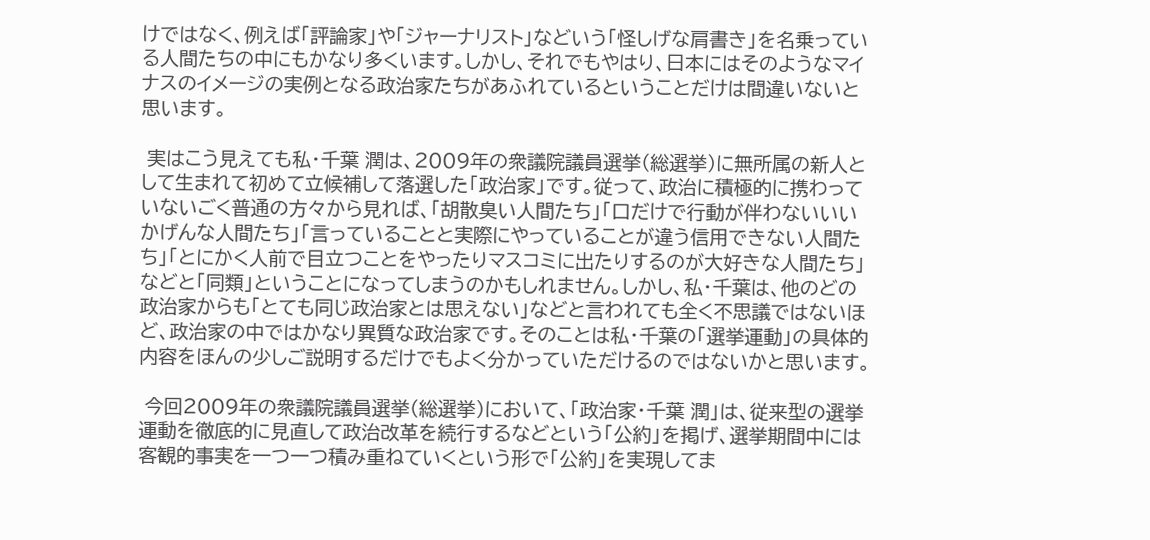けではなく、例えば「評論家」や「ジャーナリスト」などいう「怪しげな肩書き」を名乗っている人間たちの中にもかなり多くいます。しかし、それでもやはり、日本にはそのようなマイナスのイメージの実例となる政治家たちがあふれているということだけは間違いないと思います。

 実はこう見えても私・千葉 潤は、2009年の衆議院議員選挙(総選挙)に無所属の新人として生まれて初めて立候補して落選した「政治家」です。従って、政治に積極的に携わっていないごく普通の方々から見れば、「胡散臭い人間たち」「口だけで行動が伴わないいいかげんな人間たち」「言っていることと実際にやっていることが違う信用できない人間たち」「とにかく人前で目立つことをやったりマスコミに出たりするのが大好きな人間たち」などと「同類」ということになってしまうのかもしれません。しかし、私・千葉は、他のどの政治家からも「とても同じ政治家とは思えない」などと言われても全く不思議ではないほど、政治家の中ではかなり異質な政治家です。そのことは私・千葉の「選挙運動」の具体的内容をほんの少しご説明するだけでもよく分かっていただけるのではないかと思います。

 今回2009年の衆議院議員選挙(総選挙)において、「政治家・千葉 潤」は、従来型の選挙運動を徹底的に見直して政治改革を続行するなどという「公約」を掲げ、選挙期間中には客観的事実を一つ一つ積み重ねていくという形で「公約」を実現してま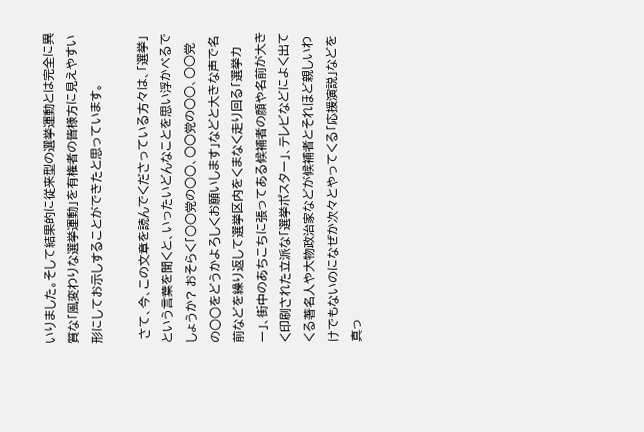いりました。そして結果的に従来型の選挙運動とは完全に異質な「風変わりな選挙運動」を有権者の皆様方に見えやすい形にしてお示しすることができたと思っています。

 さて、今、この文章を読んでくださっている方々は、「選挙」という言葉を聞くと、いったいどんなことを思い浮かべるでしょうか? おそらく「○○党の○○、○○党の○○、○○党の○○をどうかよろしくお願いします」などと大きな声で名前などを繰り返して選挙区内をくまなく走り回る「選挙カー」、街中のあちこちに張ってある候補者の顔や名前が大きく印刷された立派な「選挙ポスター」、テレビなどによく出てくる著名人や大物政治家などが候補者とそれほど親しいわけでもないのになぜか次々とやってくる「応援演説」などを真っ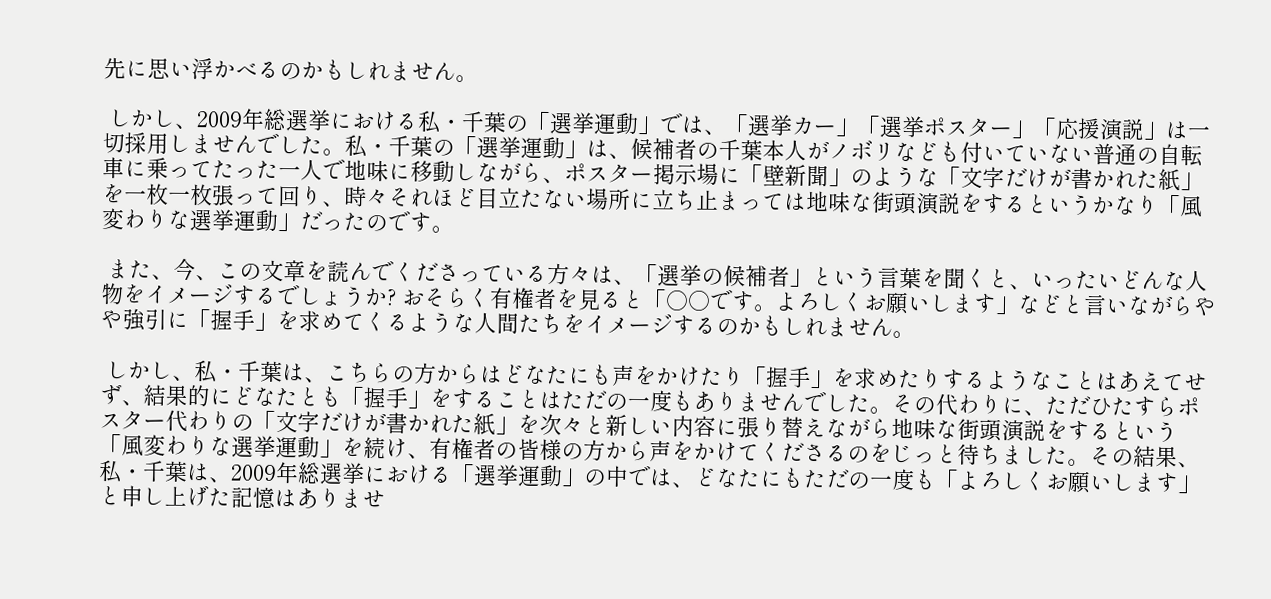先に思い浮かべるのかもしれません。

 しかし、2009年総選挙における私・千葉の「選挙運動」では、「選挙カー」「選挙ポスター」「応援演説」は一切採用しませんでした。私・千葉の「選挙運動」は、候補者の千葉本人がノボリなども付いていない普通の自転車に乗ってたった一人で地味に移動しながら、ポスター掲示場に「壁新聞」のような「文字だけが書かれた紙」を一枚一枚張って回り、時々それほど目立たない場所に立ち止まっては地味な街頭演説をするというかなり「風変わりな選挙運動」だったのです。

 また、今、この文章を読んでくださっている方々は、「選挙の候補者」という言葉を聞くと、いったいどんな人物をイメージするでしょうか? おそらく有権者を見ると「○○です。よろしくお願いします」などと言いながらやや強引に「握手」を求めてくるような人間たちをイメージするのかもしれません。

 しかし、私・千葉は、こちらの方からはどなたにも声をかけたり「握手」を求めたりするようなことはあえてせず、結果的にどなたとも「握手」をすることはただの一度もありませんでした。その代わりに、ただひたすらポスター代わりの「文字だけが書かれた紙」を次々と新しい内容に張り替えながら地味な街頭演説をするという「風変わりな選挙運動」を続け、有権者の皆様の方から声をかけてくださるのをじっと待ちました。その結果、私・千葉は、2009年総選挙における「選挙運動」の中では、どなたにもただの一度も「よろしくお願いします」と申し上げた記憶はありませ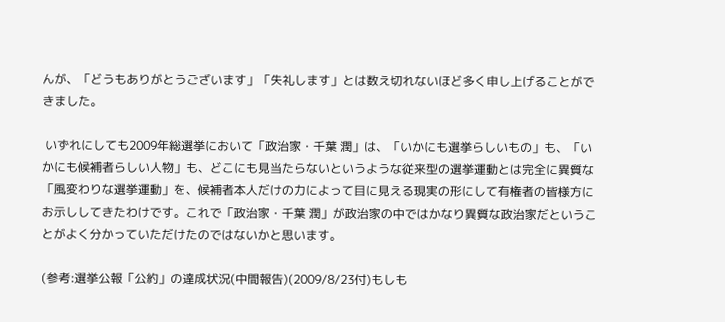んが、「どうもありがとうございます」「失礼します」とは数え切れないほど多く申し上げることができました。

 いずれにしても2009年総選挙において「政治家・千葉 潤」は、「いかにも選挙らしいもの」も、「いかにも候補者らしい人物」も、どこにも見当たらないというような従来型の選挙運動とは完全に異質な「風変わりな選挙運動」を、候補者本人だけの力によって目に見える現実の形にして有権者の皆様方にお示ししてきたわけです。これで「政治家・千葉 潤」が政治家の中ではかなり異質な政治家だということがよく分かっていただけたのではないかと思います。

(参考:選挙公報「公約」の達成状況(中間報告)(2009/8/23付)もしも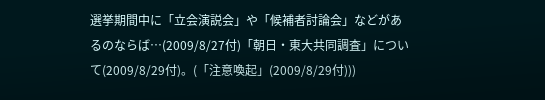選挙期間中に「立会演説会」や「候補者討論会」などがあるのならば…(2009/8/27付)「朝日・東大共同調査」について(2009/8/29付)。(「注意喚起」(2009/8/29付)))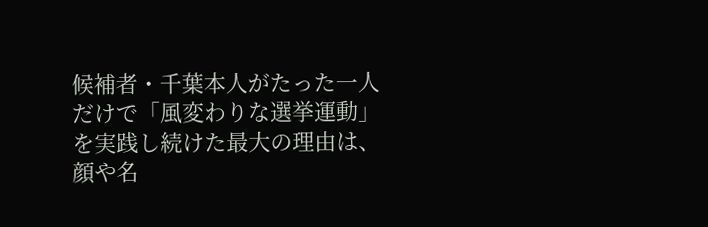候補者・千葉本人がたった一人だけで「風変わりな選挙運動」を実践し続けた最大の理由は、顔や名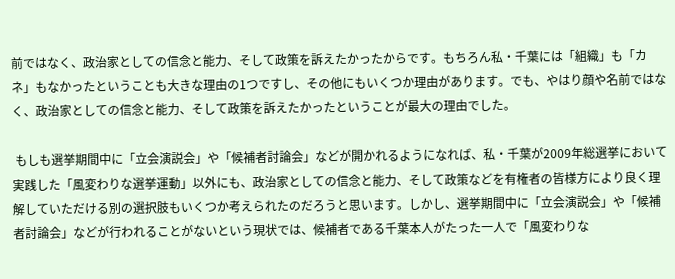前ではなく、政治家としての信念と能力、そして政策を訴えたかったからです。もちろん私・千葉には「組織」も「カネ」もなかったということも大きな理由の1つですし、その他にもいくつか理由があります。でも、やはり顔や名前ではなく、政治家としての信念と能力、そして政策を訴えたかったということが最大の理由でした。

 もしも選挙期間中に「立会演説会」や「候補者討論会」などが開かれるようになれば、私・千葉が2009年総選挙において実践した「風変わりな選挙運動」以外にも、政治家としての信念と能力、そして政策などを有権者の皆様方により良く理解していただける別の選択肢もいくつか考えられたのだろうと思います。しかし、選挙期間中に「立会演説会」や「候補者討論会」などが行われることがないという現状では、候補者である千葉本人がたった一人で「風変わりな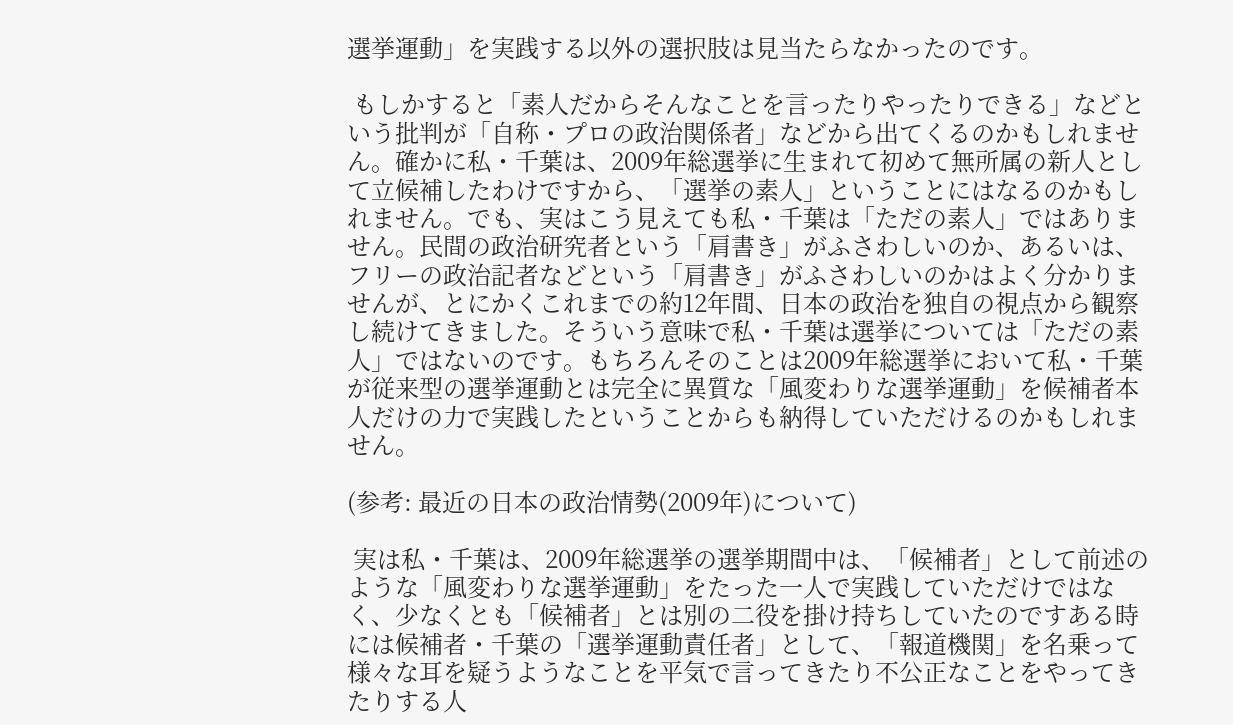選挙運動」を実践する以外の選択肢は見当たらなかったのです。

 もしかすると「素人だからそんなことを言ったりやったりできる」などという批判が「自称・プロの政治関係者」などから出てくるのかもしれません。確かに私・千葉は、2009年総選挙に生まれて初めて無所属の新人として立候補したわけですから、「選挙の素人」ということにはなるのかもしれません。でも、実はこう見えても私・千葉は「ただの素人」ではありません。民間の政治研究者という「肩書き」がふさわしいのか、あるいは、フリーの政治記者などという「肩書き」がふさわしいのかはよく分かりませんが、とにかくこれまでの約12年間、日本の政治を独自の視点から観察し続けてきました。そういう意味で私・千葉は選挙については「ただの素人」ではないのです。もちろんそのことは2009年総選挙において私・千葉が従来型の選挙運動とは完全に異質な「風変わりな選挙運動」を候補者本人だけの力で実践したということからも納得していただけるのかもしれません。

(参考: 最近の日本の政治情勢(2009年)について)

 実は私・千葉は、2009年総選挙の選挙期間中は、「候補者」として前述のような「風変わりな選挙運動」をたった一人で実践していただけではなく、少なくとも「候補者」とは別の二役を掛け持ちしていたのですある時には候補者・千葉の「選挙運動責任者」として、「報道機関」を名乗って様々な耳を疑うようなことを平気で言ってきたり不公正なことをやってきたりする人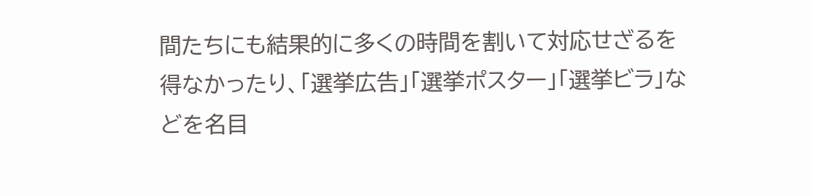間たちにも結果的に多くの時間を割いて対応せざるを得なかったり、「選挙広告」「選挙ポスター」「選挙ビラ」などを名目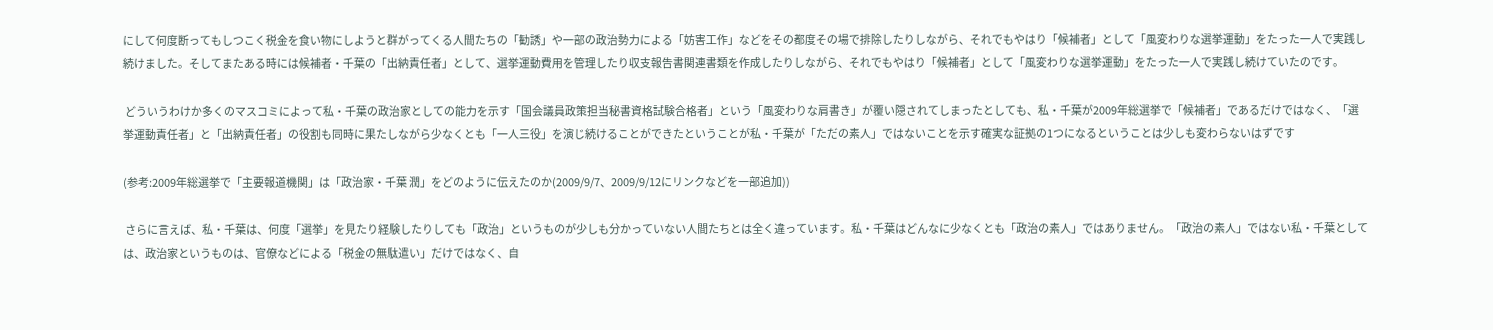にして何度断ってもしつこく税金を食い物にしようと群がってくる人間たちの「勧誘」や一部の政治勢力による「妨害工作」などをその都度その場で排除したりしながら、それでもやはり「候補者」として「風変わりな選挙運動」をたった一人で実践し続けました。そしてまたある時には候補者・千葉の「出納責任者」として、選挙運動費用を管理したり収支報告書関連書類を作成したりしながら、それでもやはり「候補者」として「風変わりな選挙運動」をたった一人で実践し続けていたのです。

 どういうわけか多くのマスコミによって私・千葉の政治家としての能力を示す「国会議員政策担当秘書資格試験合格者」という「風変わりな肩書き」が覆い隠されてしまったとしても、私・千葉が2009年総選挙で「候補者」であるだけではなく、「選挙運動責任者」と「出納責任者」の役割も同時に果たしながら少なくとも「一人三役」を演じ続けることができたということが私・千葉が「ただの素人」ではないことを示す確実な証拠の1つになるということは少しも変わらないはずです

(参考:2009年総選挙で「主要報道機関」は「政治家・千葉 潤」をどのように伝えたのか(2009/9/7、2009/9/12にリンクなどを一部追加))

 さらに言えば、私・千葉は、何度「選挙」を見たり経験したりしても「政治」というものが少しも分かっていない人間たちとは全く違っています。私・千葉はどんなに少なくとも「政治の素人」ではありません。「政治の素人」ではない私・千葉としては、政治家というものは、官僚などによる「税金の無駄遣い」だけではなく、自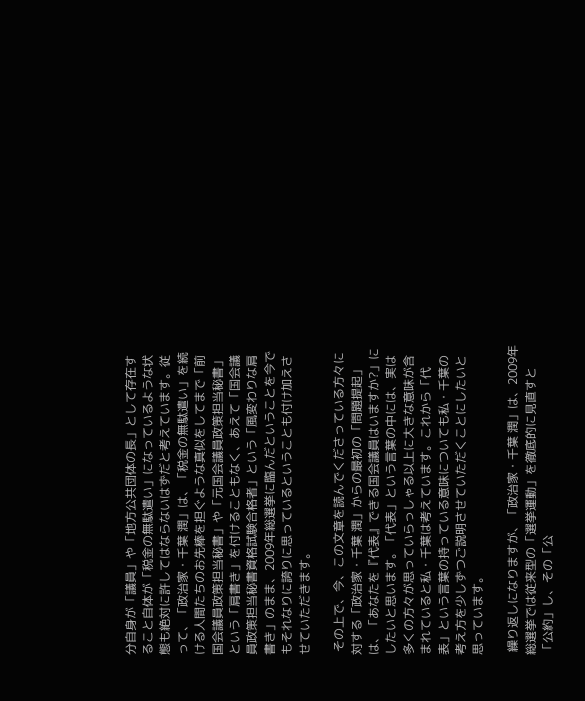分自身が「議員」や「地方公共団体の長」として存在すること自体が「税金の無駄遣い」になっているような状態も絶対に許してはならないはずだと考えています。従って、「政治家・千葉 潤」は、「税金の無駄遣い」を続ける人間たちのお先棒を担ぐような真似をしてまで「前国会議員政策担当秘書」や「元国会議員政策担当秘書」という「肩書き」を付けることもなく、あえて「国会議員政策担当秘書資格試験合格者」という「風変わりな肩書き」のまま、2009年総選挙に臨んだということを今でもそれなりに誇りに思っているということも付け加えさせていただきます。

 その上で、今、この文章を読んでくださっている方々に対する「政治家・千葉 潤」からの最初の「問題提起」は、「あなたを『代表』できる国会議員はいますか?」にしたいと思います。「代表」という言葉の中には、実は多くの方々が思っていらっしゃる以上に大きな意味が含まれていると私・千葉は考えています。これから「代表」という言葉の持っている意味についても私・千葉の考え方を少しずつご説明させていただくことにしたいと思っています。

 繰り返しになりますが、「政治家・千葉 潤」は、2009年総選挙では従来型の「選挙運動」を徹底的に見直すと「公約」し、その「公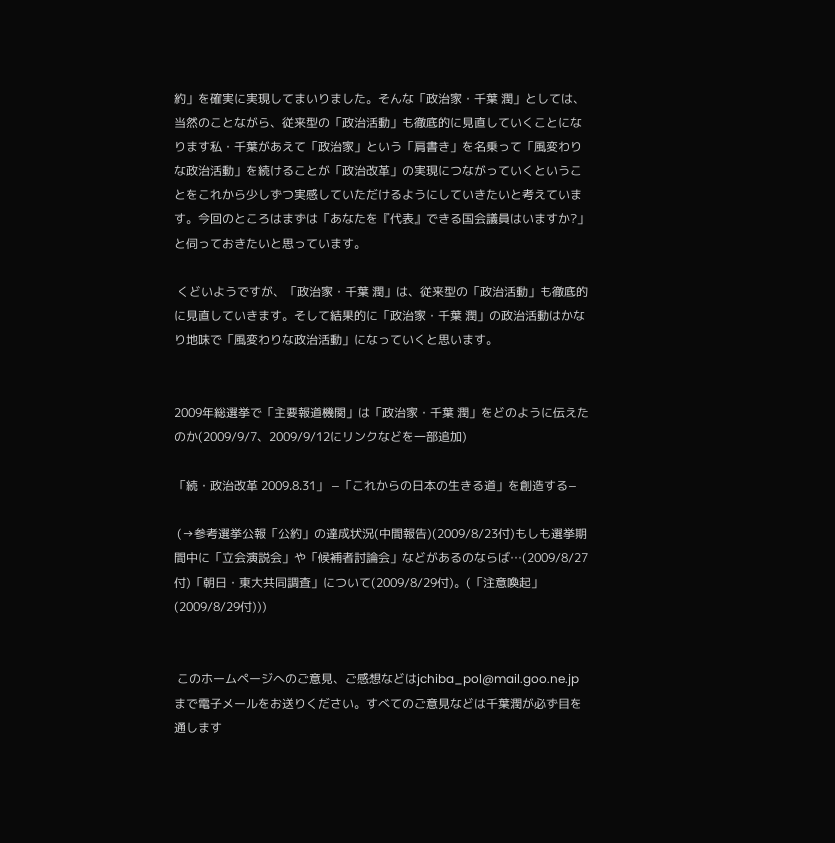約」を確実に実現してまいりました。そんな「政治家・千葉 潤」としては、当然のことながら、従来型の「政治活動」も徹底的に見直していくことになります私・千葉があえて「政治家」という「肩書き」を名乗って「風変わりな政治活動」を続けることが「政治改革」の実現につながっていくということをこれから少しずつ実感していただけるようにしていきたいと考えています。今回のところはまずは「あなたを『代表』できる国会議員はいますか?」と伺っておきたいと思っています。

 くどいようですが、「政治家・千葉 潤」は、従来型の「政治活動」も徹底的に見直していきます。そして結果的に「政治家・千葉 潤」の政治活動はかなり地味で「風変わりな政治活動」になっていくと思います。


2009年総選挙で「主要報道機関」は「政治家・千葉 潤」をどのように伝えたのか(2009/9/7、2009/9/12にリンクなどを一部追加)

「続・政治改革 2009.8.31」 −「これからの日本の生きる道」を創造する−

 (→参考選挙公報「公約」の達成状況(中間報告)(2009/8/23付)もしも選挙期間中に「立会演説会」や「候補者討論会」などがあるのならば…(2009/8/27付)「朝日・東大共同調査」について(2009/8/29付)。(「注意喚起」(2009/8/29付)))


 このホームページへのご意見、ご感想などはjchiba_pol@mail.goo.ne.jp まで電子メールをお送りください。すべてのご意見などは千葉潤が必ず目を通します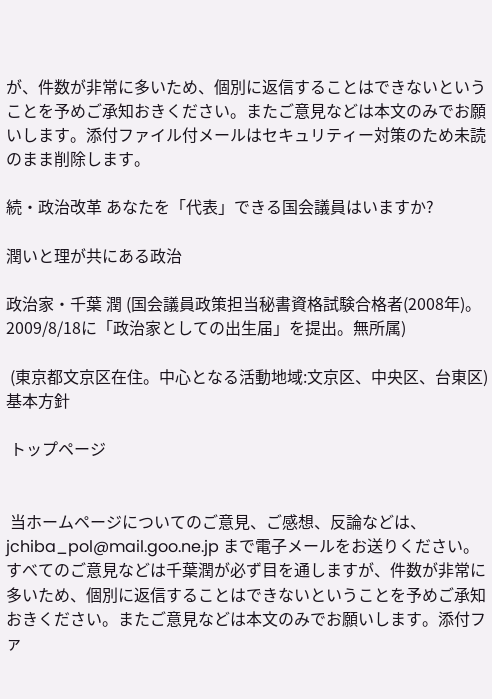が、件数が非常に多いため、個別に返信することはできないということを予めご承知おきください。またご意見などは本文のみでお願いします。添付ファイル付メールはセキュリティー対策のため未読のまま削除します。

続・政治改革 あなたを「代表」できる国会議員はいますか?

潤いと理が共にある政治

政治家・千葉 潤 (国会議員政策担当秘書資格試験合格者(2008年)。2009/8/18に「政治家としての出生届」を提出。無所属)

 (東京都文京区在住。中心となる活動地域:文京区、中央区、台東区)  基本方針

 トップページ


 当ホームページについてのご意見、ご感想、反論などは、jchiba_pol@mail.goo.ne.jp まで電子メールをお送りください。すべてのご意見などは千葉潤が必ず目を通しますが、件数が非常に多いため、個別に返信することはできないということを予めご承知おきください。またご意見などは本文のみでお願いします。添付ファ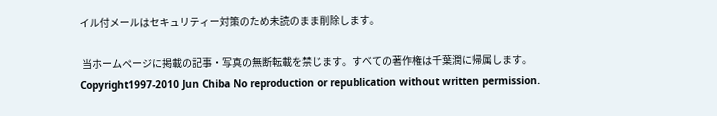イル付メールはセキュリティー対策のため未読のまま削除します。

 当ホームページに掲載の記事・写真の無断転載を禁じます。すべての著作権は千葉潤に帰属します。
Copyright1997-2010 Jun Chiba No reproduction or republication without written permission.